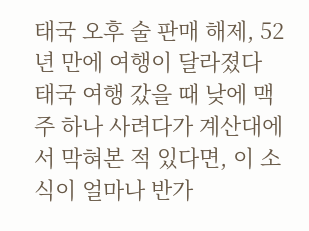태국 오후 술 판매 해제, 52년 만에 여행이 달라졌다 태국 여행 갔을 때 낮에 맥주 하나 사려다가 계산대에서 막혀본 적 있다면, 이 소식이 얼마나 반가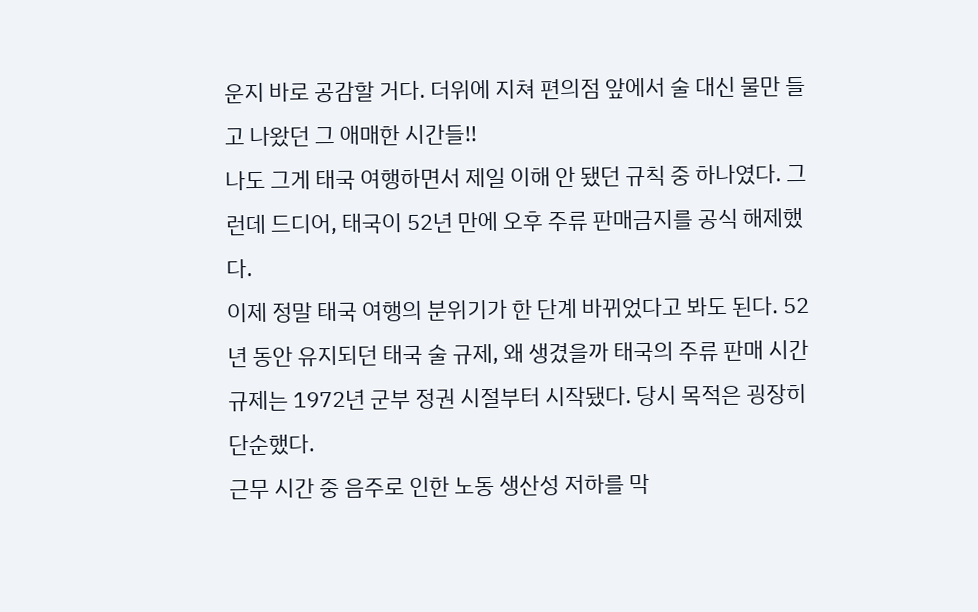운지 바로 공감할 거다. 더위에 지쳐 편의점 앞에서 술 대신 물만 들고 나왔던 그 애매한 시간들!!
나도 그게 태국 여행하면서 제일 이해 안 됐던 규칙 중 하나였다. 그런데 드디어, 태국이 52년 만에 오후 주류 판매금지를 공식 해제했다.
이제 정말 태국 여행의 분위기가 한 단계 바뀌었다고 봐도 된다. 52년 동안 유지되던 태국 술 규제, 왜 생겼을까 태국의 주류 판매 시간 규제는 1972년 군부 정권 시절부터 시작됐다. 당시 목적은 굉장히 단순했다.
근무 시간 중 음주로 인한 노동 생산성 저하를 막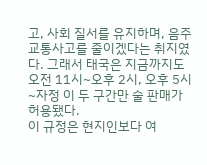고, 사회 질서를 유지하며, 음주 교통사고를 줄이겠다는 취지였다. 그래서 태국은 지금까지도 오전 11시~오후 2시, 오후 5시~자정 이 두 구간만 술 판매가 허용됐다.
이 규정은 현지인보다 여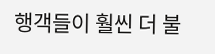행객들이 훨씬 더 불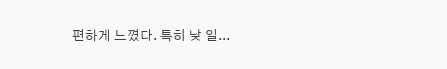편하게 느꼈다. 특히 낮 일...